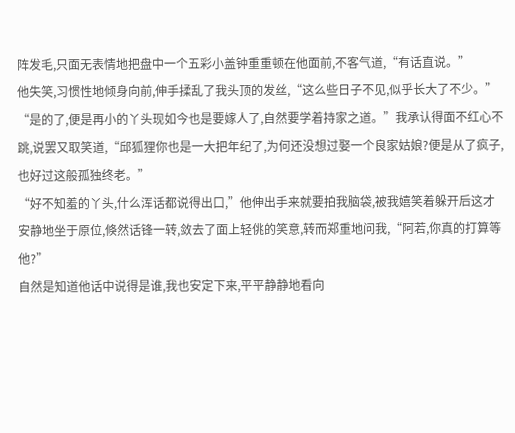阵发毛,只面无表情地把盘中一个五彩小盖钟重重顿在他面前,不客气道,“有话直说。”
他失笑,习惯性地倾身向前,伸手揉乱了我头顶的发丝,“这么些日子不见,似乎长大了不少。”
“是的了,便是再小的丫头现如今也是要嫁人了,自然要学着持家之道。”我承认得面不红心不跳,说罢又取笑道,“邱狐狸你也是一大把年纪了,为何还没想过娶一个良家姑娘?便是从了疯子,也好过这般孤独终老。”
“好不知羞的丫头,什么浑话都说得出口,”他伸出手来就要拍我脑袋,被我嬉笑着躲开后这才安静地坐于原位,倏然话锋一转,敛去了面上轻佻的笑意,转而郑重地问我,“阿若,你真的打算等他?”
自然是知道他话中说得是谁,我也安定下来,平平静静地看向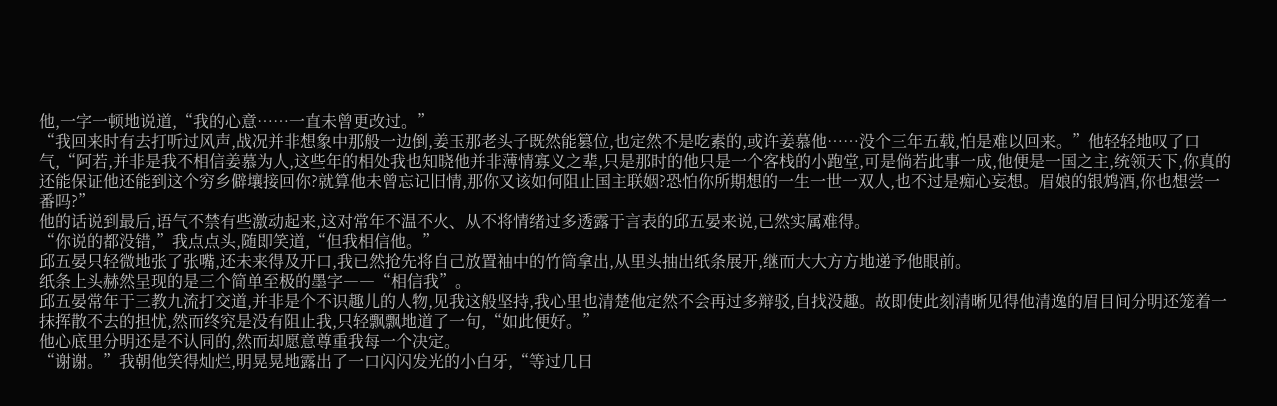他,一字一顿地说道,“我的心意……一直未曾更改过。”
“我回来时有去打听过风声,战况并非想象中那般一边倒,姜玉那老头子既然能篡位,也定然不是吃素的,或许姜慕他……没个三年五载,怕是难以回来。”他轻轻地叹了口气,“阿若,并非是我不相信姜慕为人,这些年的相处我也知晓他并非薄情寡义之辈,只是那时的他只是一个客栈的小跑堂,可是倘若此事一成,他便是一国之主,统领天下,你真的还能保证他还能到这个穷乡僻壤接回你?就算他未曾忘记旧情,那你又该如何阻止国主联姻?恐怕你所期想的一生一世一双人,也不过是痴心妄想。眉娘的银鸩酒,你也想尝一番吗?”
他的话说到最后,语气不禁有些激动起来,这对常年不温不火、从不将情绪过多透露于言表的邱五晏来说,已然实属难得。
“你说的都没错,”我点点头,随即笑道,“但我相信他。”
邱五晏只轻微地张了张嘴,还未来得及开口,我已然抢先将自己放置袖中的竹筒拿出,从里头抽出纸条展开,继而大大方方地递予他眼前。
纸条上头赫然呈现的是三个简单至极的墨字――“相信我”。
邱五晏常年于三教九流打交道,并非是个不识趣儿的人物,见我这般坚持,我心里也清楚他定然不会再过多辩驳,自找没趣。故即使此刻清晰见得他清逸的眉目间分明还笼着一抹挥散不去的担忧,然而终究是没有阻止我,只轻飘飘地道了一句,“如此便好。”
他心底里分明还是不认同的,然而却愿意尊重我每一个决定。
“谢谢。”我朝他笑得灿烂,明晃晃地露出了一口闪闪发光的小白牙,“等过几日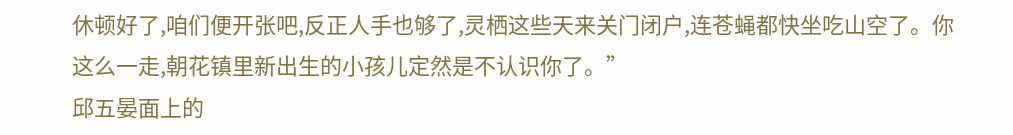休顿好了,咱们便开张吧,反正人手也够了,灵栖这些天来关门闭户,连苍蝇都快坐吃山空了。你这么一走,朝花镇里新出生的小孩儿定然是不认识你了。”
邱五晏面上的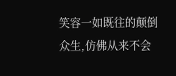笑容一如既往的颠倒众生,仿佛从来不会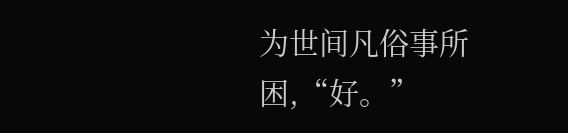为世间凡俗事所困,“好。”